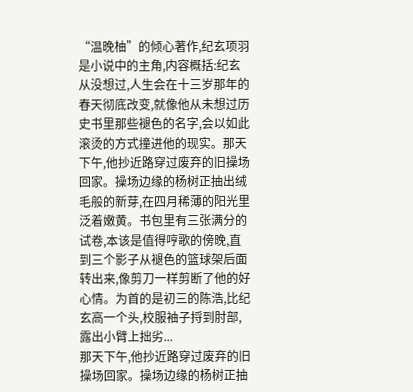“温晚柚”的倾心著作,纪玄项羽是小说中的主角,内容概括:纪玄从没想过,人生会在十三岁那年的春天彻底改变,就像他从未想过历史书里那些褪色的名字,会以如此滚烫的方式撞进他的现实。那天下午,他抄近路穿过废弃的旧操场回家。操场边缘的杨树正抽出绒毛般的新芽,在四月稀薄的阳光里泛着嫩黄。书包里有三张满分的试卷,本该是值得哼歌的傍晚,直到三个影子从褪色的篮球架后面转出来,像剪刀一样剪断了他的好心情。为首的是初三的陈浩,比纪玄高一个头,校服袖子捋到肘部,露出小臂上拙劣...
那天下午,他抄近路穿过废弃的旧操场回家。操场边缘的杨树正抽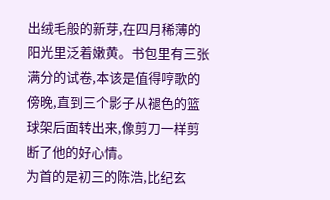出绒毛般的新芽,在四月稀薄的阳光里泛着嫩黄。书包里有三张满分的试卷,本该是值得哼歌的傍晚,直到三个影子从褪色的篮球架后面转出来,像剪刀一样剪断了他的好心情。
为首的是初三的陈浩,比纪玄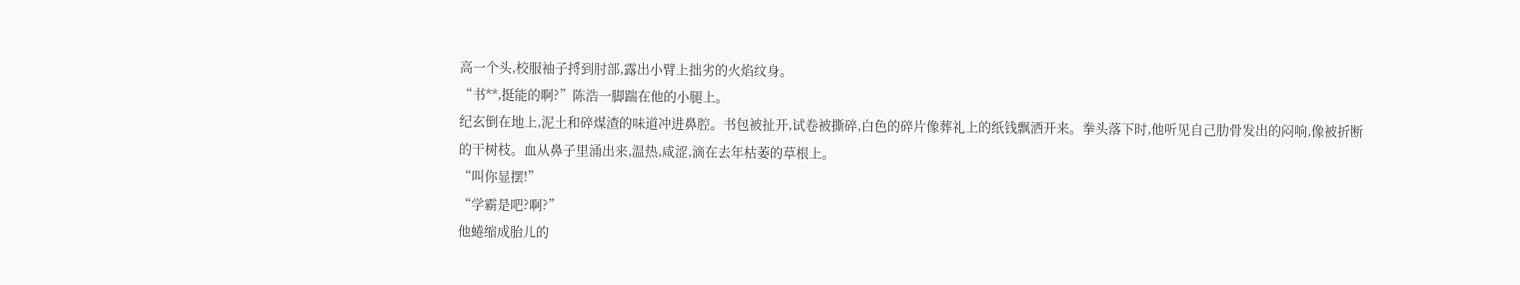高一个头,校服袖子捋到肘部,露出小臂上拙劣的火焰纹身。
“书**,挺能的啊?”陈浩一脚踹在他的小腿上。
纪玄倒在地上,泥土和碎煤渣的味道冲进鼻腔。书包被扯开,试卷被撕碎,白色的碎片像葬礼上的纸钱飘洒开来。拳头落下时,他听见自己肋骨发出的闷响,像被折断的干树枝。血从鼻子里涌出来,温热,咸涩,滴在去年枯萎的草根上。
“叫你显摆!”
“学霸是吧?啊?”
他蜷缩成胎儿的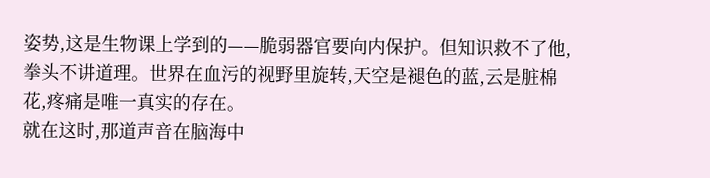姿势,这是生物课上学到的——脆弱器官要向内保护。但知识救不了他,拳头不讲道理。世界在血污的视野里旋转,天空是褪色的蓝,云是脏棉花,疼痛是唯一真实的存在。
就在这时,那道声音在脑海中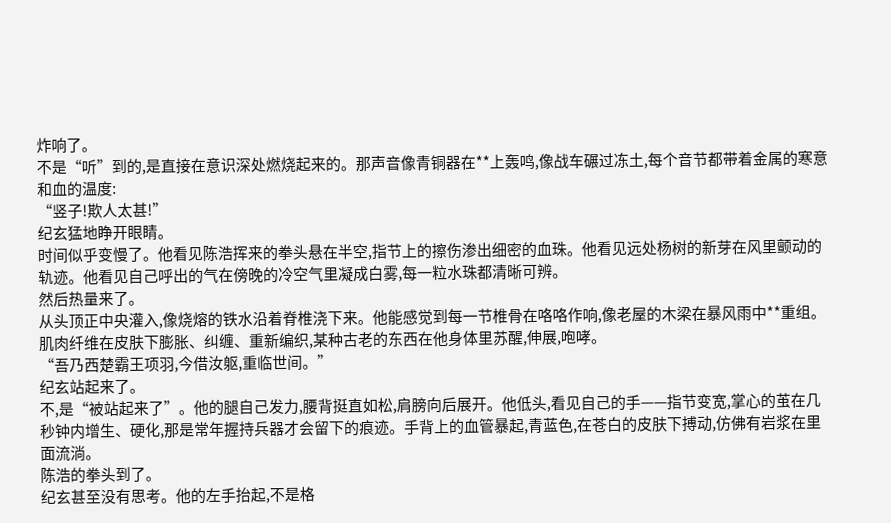炸响了。
不是“听”到的,是直接在意识深处燃烧起来的。那声音像青铜器在**上轰鸣,像战车碾过冻土,每个音节都带着金属的寒意和血的温度:
“竖子!欺人太甚!”
纪玄猛地睁开眼睛。
时间似乎变慢了。他看见陈浩挥来的拳头悬在半空,指节上的擦伤渗出细密的血珠。他看见远处杨树的新芽在风里颤动的轨迹。他看见自己呼出的气在傍晚的冷空气里凝成白雾,每一粒水珠都清晰可辨。
然后热量来了。
从头顶正中央灌入,像烧熔的铁水沿着脊椎浇下来。他能感觉到每一节椎骨在咯咯作响,像老屋的木梁在暴风雨中**重组。肌肉纤维在皮肤下膨胀、纠缠、重新编织,某种古老的东西在他身体里苏醒,伸展,咆哮。
“吾乃西楚霸王项羽,今借汝躯,重临世间。”
纪玄站起来了。
不,是“被站起来了”。他的腿自己发力,腰背挺直如松,肩膀向后展开。他低头,看见自己的手——指节变宽,掌心的茧在几秒钟内增生、硬化,那是常年握持兵器才会留下的痕迹。手背上的血管暴起,青蓝色,在苍白的皮肤下搏动,仿佛有岩浆在里面流淌。
陈浩的拳头到了。
纪玄甚至没有思考。他的左手抬起,不是格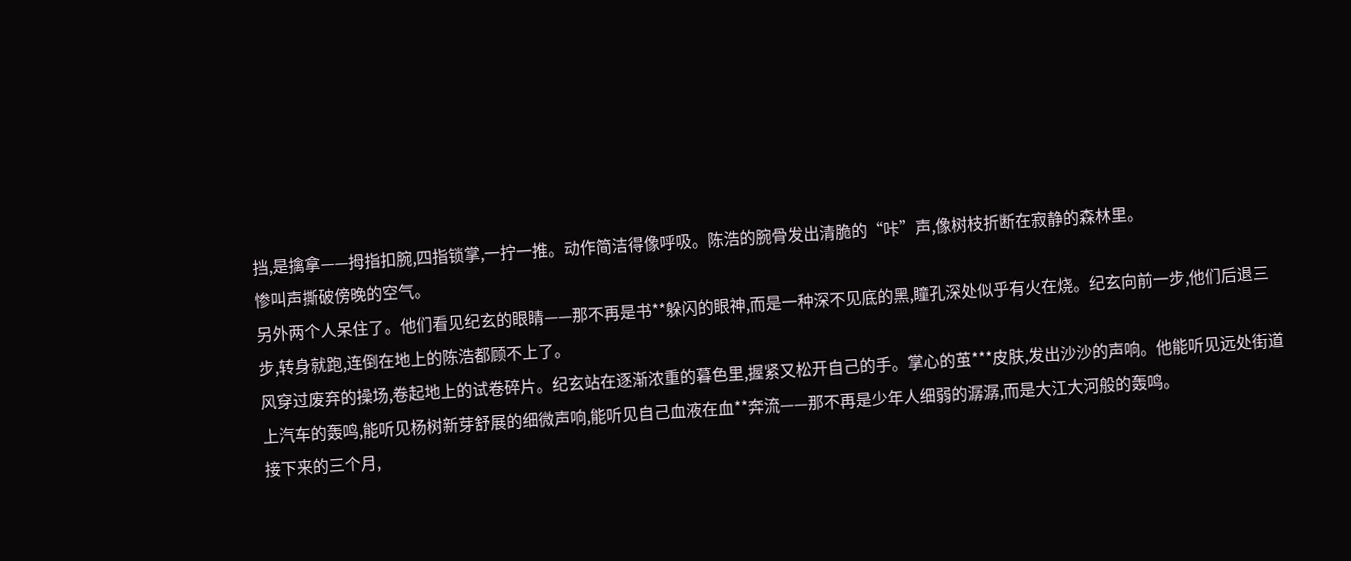挡,是擒拿——拇指扣腕,四指锁掌,一拧一推。动作简洁得像呼吸。陈浩的腕骨发出清脆的“咔”声,像树枝折断在寂静的森林里。
惨叫声撕破傍晚的空气。
另外两个人呆住了。他们看见纪玄的眼睛——那不再是书**躲闪的眼神,而是一种深不见底的黑,瞳孔深处似乎有火在烧。纪玄向前一步,他们后退三步,转身就跑,连倒在地上的陈浩都顾不上了。
风穿过废弃的操场,卷起地上的试卷碎片。纪玄站在逐渐浓重的暮色里,握紧又松开自己的手。掌心的茧***皮肤,发出沙沙的声响。他能听见远处街道上汽车的轰鸣,能听见杨树新芽舒展的细微声响,能听见自己血液在血**奔流——那不再是少年人细弱的潺潺,而是大江大河般的轰鸣。
接下来的三个月,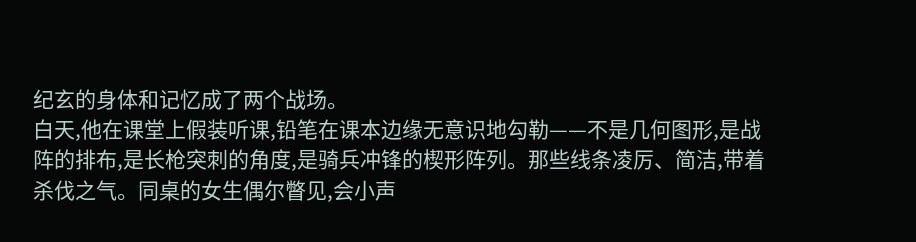纪玄的身体和记忆成了两个战场。
白天,他在课堂上假装听课,铅笔在课本边缘无意识地勾勒——不是几何图形,是战阵的排布,是长枪突刺的角度,是骑兵冲锋的楔形阵列。那些线条凌厉、简洁,带着杀伐之气。同桌的女生偶尔瞥见,会小声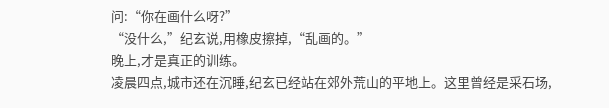问:“你在画什么呀?”
“没什么,”纪玄说,用橡皮擦掉,“乱画的。”
晚上,才是真正的训练。
凌晨四点,城市还在沉睡,纪玄已经站在郊外荒山的平地上。这里曾经是采石场,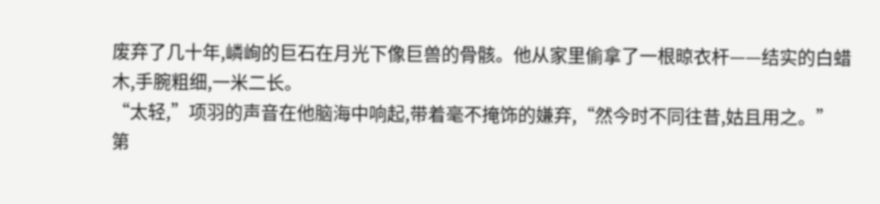废弃了几十年,嶙峋的巨石在月光下像巨兽的骨骸。他从家里偷拿了一根晾衣杆——结实的白蜡木,手腕粗细,一米二长。
“太轻,”项羽的声音在他脑海中响起,带着毫不掩饰的嫌弃,“然今时不同往昔,姑且用之。”
第